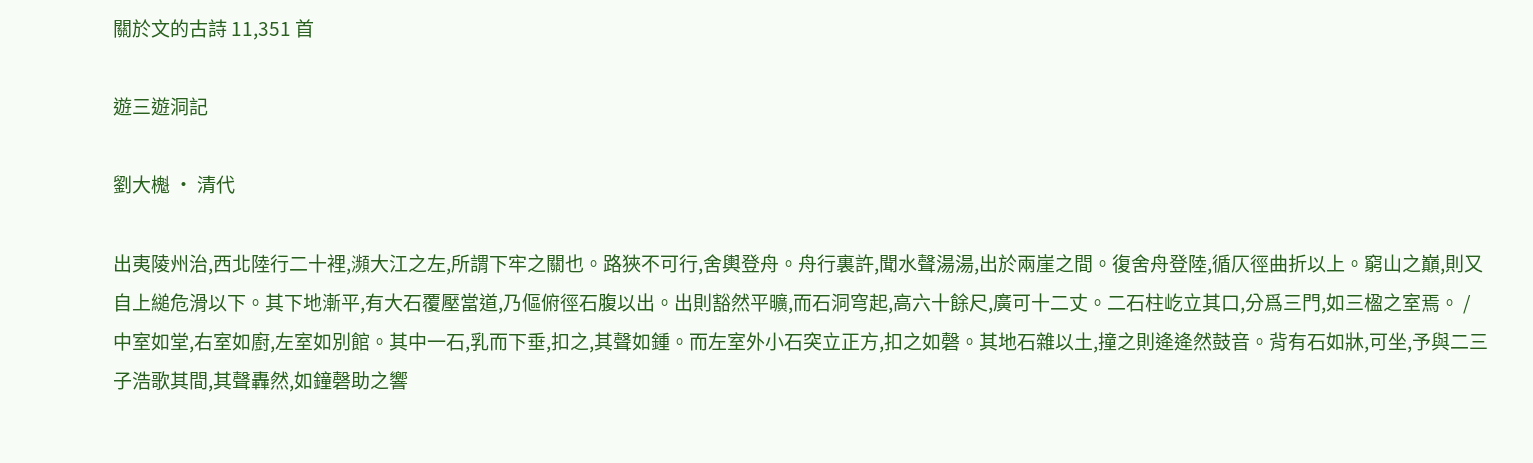關於文的古詩 11,351 首

遊三遊洞記

劉大櫆 · 清代

出夷陵州治,西北陸行二十裡,瀕大江之左,所謂下牢之關也。路狹不可行,舍輿登舟。舟行裏許,聞水聲湯湯,出於兩崖之間。復舍舟登陸,循仄徑曲折以上。窮山之巔,則又自上縋危滑以下。其下地漸平,有大石覆壓當道,乃傴俯徑石腹以出。出則豁然平曠,而石洞穹起,高六十餘尺,廣可十二丈。二石柱屹立其口,分爲三門,如三楹之室焉。 / 中室如堂,右室如廚,左室如別館。其中一石,乳而下垂,扣之,其聲如鍾。而左室外小石突立正方,扣之如磬。其地石雜以土,撞之則逄逄然鼓音。背有石如牀,可坐,予與二三子浩歌其間,其聲轟然,如鐘磬助之響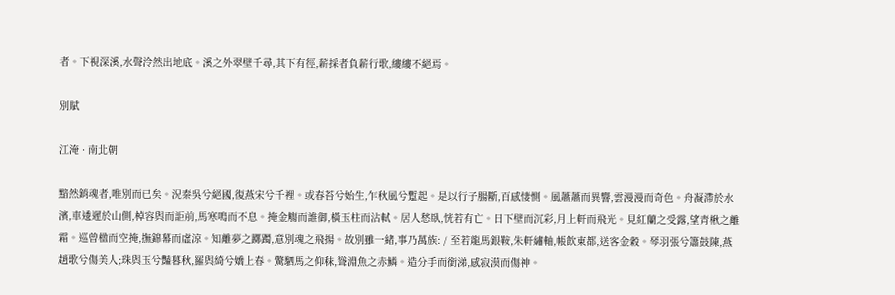者。下視深溪,水聲泠然出地底。溪之外翠壁千尋,其下有徑,薪採者負薪行歌,縷縷不絕焉。

別賦

江淹 · 南北朝

黯然銷魂者,唯別而已矣。況秦吳兮絕國,復燕宋兮千裡。或春苔兮始生,乍秋風兮蹔起。是以行子腸斷,百感悽惻。風蕭蕭而異響,雲漫漫而奇色。舟凝滯於水濱,車逶遲於山側,棹容與而詎前,馬寒鳴而不息。掩金觴而誰御,橫玉柱而沾軾。居人愁臥,恍若有亡。日下壁而沉彩,月上軒而飛光。見紅蘭之受露,望青楸之離霜。巡曾楹而空掩,撫錦幕而虛涼。知離夢之躑躅,意別魂之飛揚。故別雖一緒,事乃萬族: / 至若龍馬銀鞍,朱軒繡軸,帳飲東都,送客金穀。琴羽張兮簫鼓陳,燕趙歌兮傷美人;珠與玉兮豔暮秋,羅與綺兮嬌上春。驚駟馬之仰秣,聳淵魚之赤鱗。造分手而銜涕,感寂漠而傷神。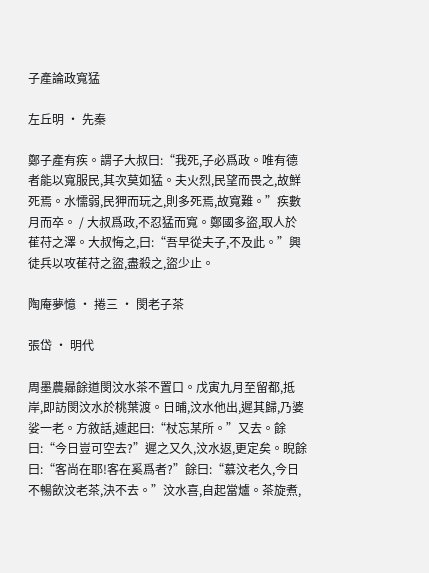子產論政寬猛

左丘明 · 先秦

鄭子產有疾。謂子大叔曰:“我死,子必爲政。唯有德者能以寬服民,其次莫如猛。夫火烈,民望而畏之,故鮮死焉。水懦弱,民狎而玩之,則多死焉,故寬難。”疾數月而卒。 / 大叔爲政,不忍猛而寬。鄭國多盜,取人於萑苻之澤。大叔悔之,曰:“吾早從夫子,不及此。”興徒兵以攻萑苻之盜,盡殺之,盜少止。

陶庵夢憶 · 捲三 · 閔老子茶

張岱 · 明代

周墨農曏餘道閔汶水茶不置口。戊寅九月至留都,抵岸,即訪閔汶水於桃葉渡。日晡,汶水他出,遲其歸,乃婆娑一老。方敘話,遽起曰:“杖忘某所。”又去。餘曰:“今日豈可空去?”遲之又久,汶水返,更定矣。睨餘曰:“客尚在耶!客在奚爲者?”餘曰:“慕汶老久,今日不暢飲汶老茶,決不去。”汶水喜,自起當爐。茶旋煮,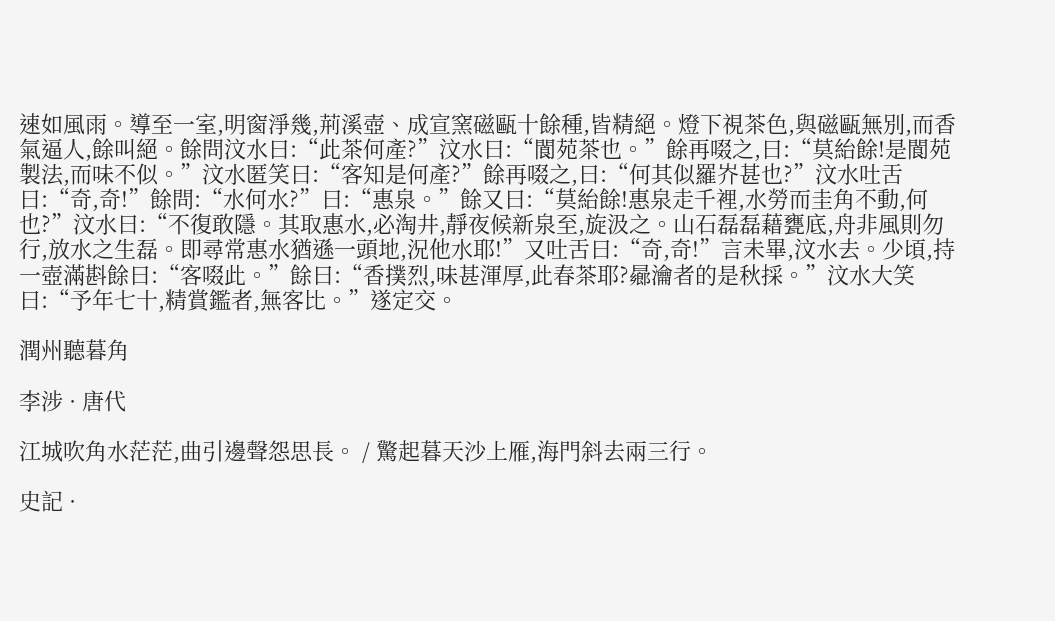速如風雨。導至一室,明窗淨幾,荊溪壺、成宣窯磁甌十餘種,皆精絕。燈下視茶色,與磁甌無別,而香氣逼人,餘叫絕。餘問汶水曰:“此茶何產?”汶水曰:“閬苑茶也。”餘再啜之,曰:“莫紿餘!是閬苑製法,而味不似。”汶水匿笑曰:“客知是何產?”餘再啜之,曰:“何其似羅岕甚也?”汶水吐舌曰:“奇,奇!”餘問:“水何水?”曰:“惠泉。”餘又曰:“莫紿餘!惠泉走千裡,水勞而圭角不動,何也?”汶水曰:“不復敢隱。其取惠水,必淘井,靜夜候新泉至,旋汲之。山石磊磊藉甕底,舟非風則勿行,放水之生磊。即尋常惠水猶遜一頭地,況他水耶!”又吐舌曰:“奇,奇!”言未畢,汶水去。少頃,持一壺滿斟餘曰:“客啜此。”餘曰:“香撲烈,味甚渾厚,此春茶耶?曏瀹者的是秋採。”汶水大笑曰:“予年七十,精賞鑑者,無客比。”遂定交。

潤州聽暮角

李涉 · 唐代

江城吹角水茫茫,曲引邊聲怨思長。 / 驚起暮天沙上雁,海門斜去兩三行。

史記 ·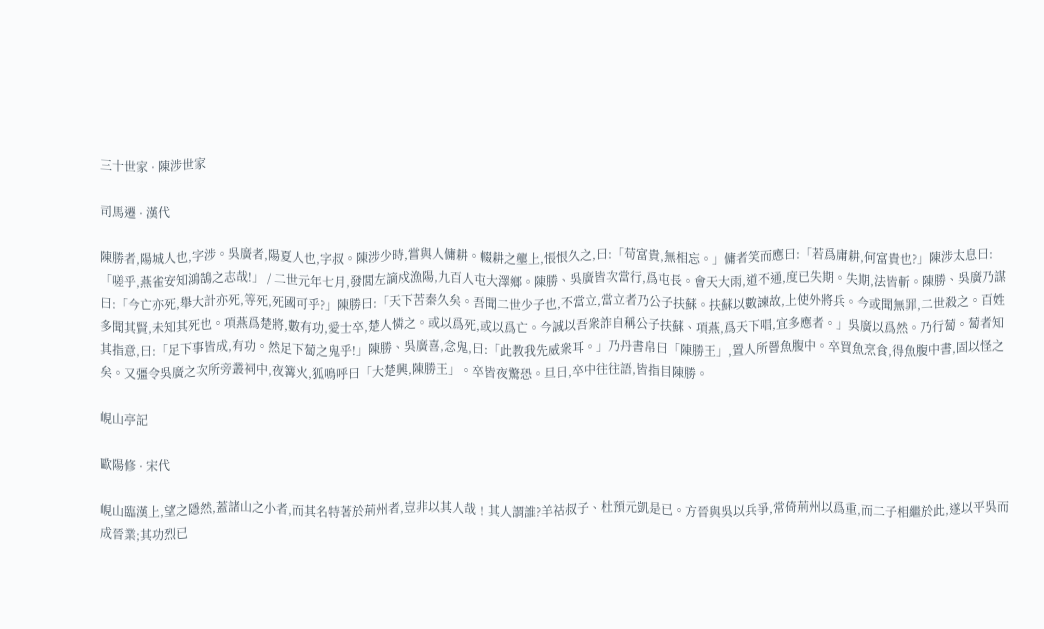三十世家 · 陳涉世家

司馬遷 · 漢代

陳勝者,陽城人也,字涉。吳廣者,陽夏人也,字叔。陳涉少時,嘗與人傭耕。輟耕之壟上,悵恨久之,曰:「苟富貴,無相忘。」傭者笑而應曰:「若爲庸耕,何富貴也?」陳涉太息曰:「嗟乎,燕雀安知鴻鵠之志哉!」 / 二世元年七月,發閭左謫戍漁陽,九百人屯大澤鄉。陳勝、吳廣皆次當行,爲屯長。會天大雨,道不通,度已失期。失期,法皆斬。陳勝、吳廣乃謀曰:「今亡亦死,舉大計亦死,等死,死國可乎?」陳勝曰:「天下苦秦久矣。吾聞二世少子也,不當立,當立者乃公子扶蘇。扶蘇以數諫故,上使外將兵。今或聞無罪,二世殺之。百姓多聞其賢,未知其死也。項燕爲楚將,數有功,愛士卒,楚人憐之。或以爲死,或以爲亡。今誠以吾衆詐自稱公子扶蘇、項燕,爲天下唱,宜多應者。」吳廣以爲然。乃行蔔。蔔者知其指意,曰:「足下事皆成,有功。然足下蔔之鬼乎!」陳勝、吳廣喜,念鬼,曰:「此教我先威衆耳。」乃丹書帛曰「陳勝王」,置人所罾魚腹中。卒買魚烹食,得魚腹中書,固以怪之矣。又彊令吳廣之次所旁叢祠中,夜篝火,狐鳴呼曰「大楚興,陳勝王」。卒皆夜驚恐。旦日,卒中往往語,皆指目陳勝。

峴山亭記

歐陽修 · 宋代

峴山臨漢上,望之隱然,蓋諸山之小者,而其名特著於荊州者,豈非以其人哉﹗其人謂誰?羊祜叔子、杜預元凱是已。方晉與吳以兵爭,常倚荊州以爲重,而二子相繼於此,遂以平吳而成晉業;其功烈已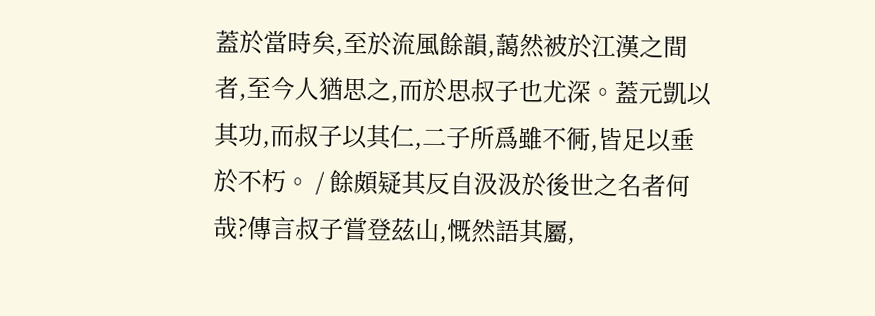蓋於當時矣,至於流風餘韻,藹然被於江漢之間者,至今人猶思之,而於思叔子也尤深。蓋元凱以其功,而叔子以其仁,二子所爲雖不衕,皆足以垂於不朽。 / 餘頗疑其反自汲汲於後世之名者何哉?傳言叔子嘗登茲山,慨然語其屬,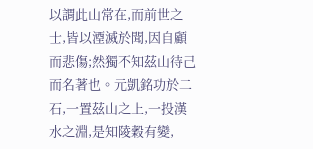以謂此山常在,而前世之士,皆以湮滅於聞,因自顧而悲傷;然獨不知茲山待己而名著也。元凱銘功於二石,一置茲山之上,一投漢水之淵,是知陵穀有變,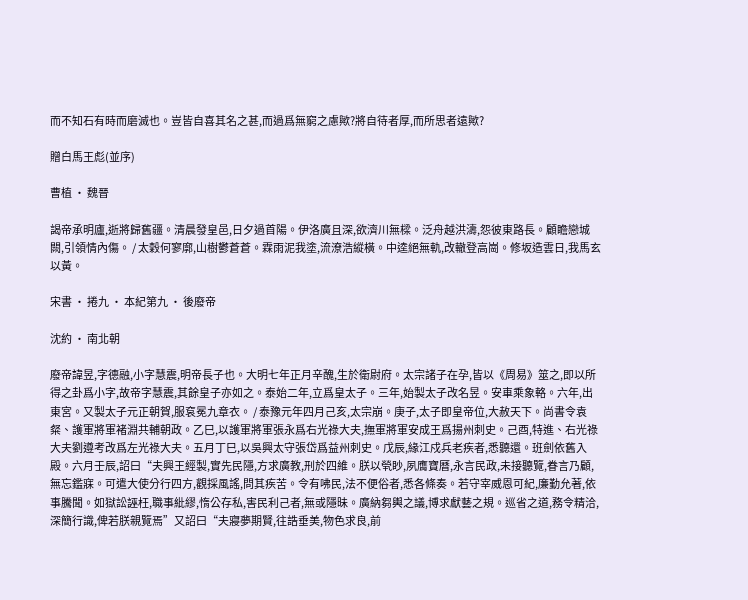而不知石有時而磨滅也。豈皆自喜其名之甚,而過爲無窮之慮歟?將自待者厚,而所思者遠歟?

贈白馬王彪(並序)

曹植 · 魏晉

謁帝承明廬,逝將歸舊疆。清晨發皇邑,日夕過首陽。伊洛廣且深,欲濟川無樑。泛舟越洪濤,怨彼東路長。顧瞻戀城闕,引領情內傷。 / 太穀何寥廓,山樹鬱蒼蒼。霖雨泥我塗,流潦浩縱橫。中逵絕無軌,改轍登高崗。修坂造雲日,我馬玄以黃。

宋書 · 捲九 · 本紀第九 · 後廢帝

沈約 · 南北朝

廢帝諱昱,字德融,小字慧震,明帝長子也。大明七年正月辛醜,生於衛尉府。太宗諸子在孕,皆以《周易》筮之,即以所得之卦爲小字,故帝字慧震,其餘皇子亦如之。泰始二年,立爲皇太子。三年,始製太子改名昱。安車乘象輅。六年,出東宮。又製太子元正朝賀,服袞冕九章衣。 / 泰豫元年四月己亥,太宗崩。庚子,太子即皇帝位,大赦天下。尚書令袁粲、護軍將軍褚淵共輔朝政。乙巳,以護軍將軍張永爲右光祿大夫,撫軍將軍安成王爲揚州刺史。己酉,特進、右光祿大夫劉遵考改爲左光祿大夫。五月丁巳,以吳興太守張岱爲益州刺史。戊辰,緣江戍兵老疾者,悉聽還。班劍依舊入殿。六月壬辰,詔曰“夫興王經製,實先民隱,方求廣教,刑於四維。朕以煢眇,夙膺寶曆,永言民政,未接聽覽,眷言乃顧,無忘鑑寐。可遣大使分行四方,觀採風謠,問其疾苦。令有咈民,法不便俗者,悉各條奏。若守宰威恩可紀,廉勤允著,依事騰聞。如獄訟誣枉,職事紕繆,惰公存私,害民利己者,無或隱昧。廣納芻輿之議,博求獻藝之規。巡省之道,務令精洽,深簡行識,俾若朕親覽焉”又詔曰“夫寢夢期賢,往誥垂美,物色求良,前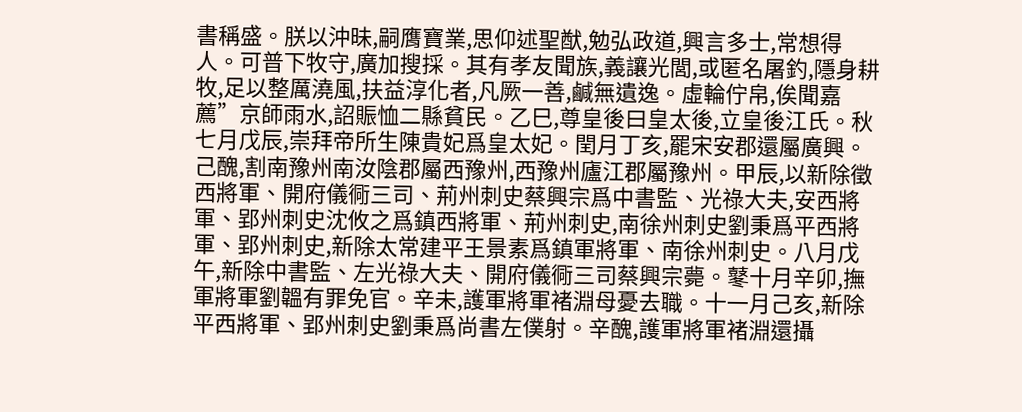書稱盛。朕以沖昧,嗣膺寶業,思仰述聖猷,勉弘政道,興言多士,常想得人。可普下牧守,廣加搜採。其有孝友聞族,義讓光閭,或匿名屠釣,隱身耕牧,足以整厲澆風,扶益淳化者,凡厥一善,鹹無遺逸。虛輪佇帛,俟聞嘉薦”京師雨水,詔賑恤二縣貧民。乙巳,尊皇後曰皇太後,立皇後江氏。秋七月戊辰,崇拜帝所生陳貴妃爲皇太妃。閏月丁亥,罷宋安郡還屬廣興。己醜,割南豫州南汝陰郡屬西豫州,西豫州廬江郡屬豫州。甲辰,以新除徵西將軍、開府儀衕三司、荊州刺史蔡興宗爲中書監、光祿大夫,安西將軍、郢州刺史沈攸之爲鎮西將軍、荊州刺史,南徐州刺史劉秉爲平西將軍、郢州刺史,新除太常建平王景素爲鎮軍將軍、南徐州刺史。八月戊午,新除中書監、左光祿大夫、開府儀衕三司蔡興宗薨。鼕十月辛卯,撫軍將軍劉韞有罪免官。辛未,護軍將軍褚淵母憂去職。十一月己亥,新除平西將軍、郢州刺史劉秉爲尚書左僕射。辛醜,護軍將軍褚淵還攝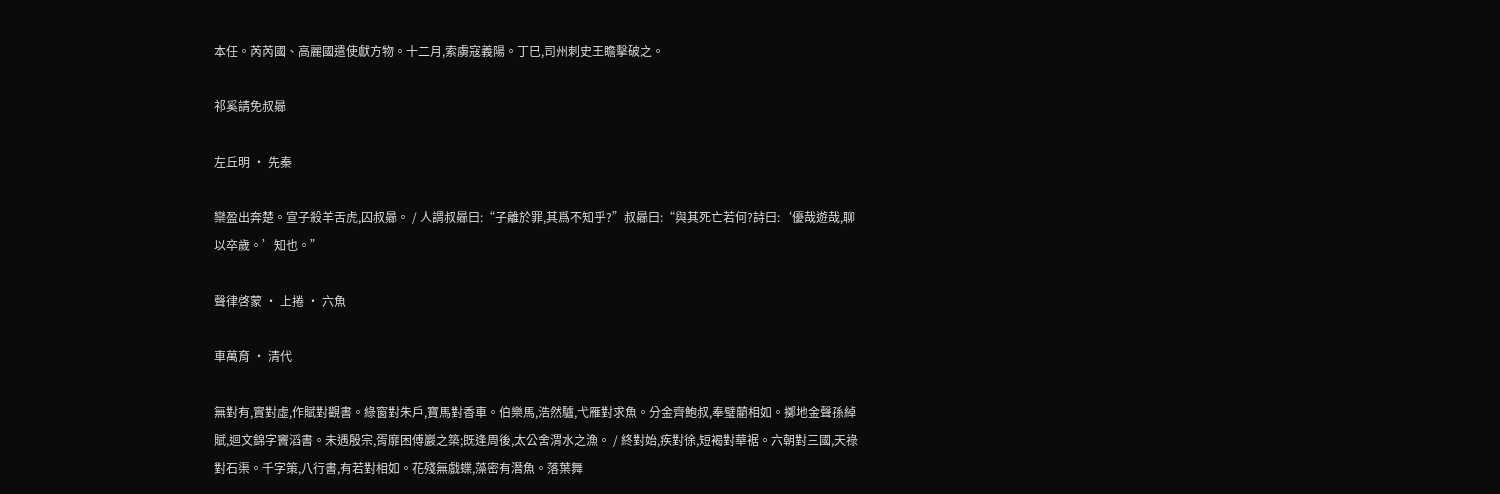本任。芮芮國、高麗國遣使獻方物。十二月,索虜寇義陽。丁巳,司州刺史王瞻擊破之。

祁奚請免叔曏

左丘明 · 先秦

欒盈出奔楚。宣子殺羊舌虎,囚叔曏。 / 人謂叔曏曰:“子離於罪,其爲不知乎?”叔曏曰:“與其死亡若何?詩曰:‘優哉遊哉,聊以卒歲。’知也。”

聲律啓蒙 · 上捲 · 六魚

車萬育 · 清代

無對有,實對虛,作賦對觀書。綠窗對朱戶,寶馬對香車。伯樂馬,浩然驢,弋雁對求魚。分金齊鮑叔,奉璧藺相如。擲地金聲孫綽賦,迴文錦字竇滔書。未遇殷宗,胥靡困傅巖之築;既逢周後,太公舍渭水之漁。 / 終對始,疾對徐,短褐對華裾。六朝對三國,天祿對石渠。千字策,八行書,有若對相如。花殘無戲蝶,藻密有潛魚。落葉舞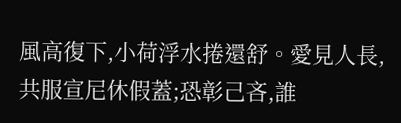風高復下,小荷浮水捲還舒。愛見人長, 共服宣尼休假蓋;恐彰己吝,誰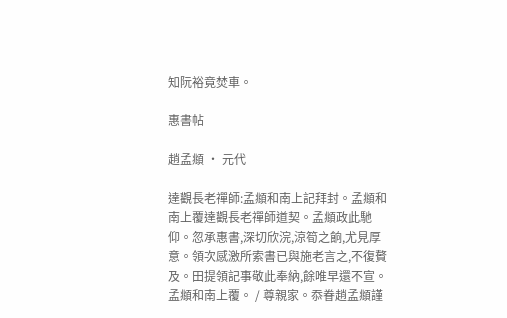知阮裕竟焚車。

惠書帖

趙孟頫 · 元代

達觀長老禪師:孟頫和南上記拜封。孟頫和南上覆達觀長老禪師道契。孟頫政此馳仰。忽承惠書,深切欣浣,涼筍之餉,尤見厚意。領次感激所索書已與施老言之,不復贅及。田提領記事敬此奉納,餘唯早還不宣。孟頫和南上覆。 / 尊親家。忝眷趙孟頫謹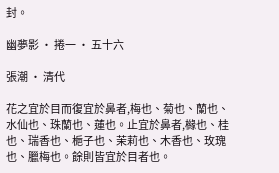封。

幽夢影 · 捲一 · 五十六

張潮 · 清代

花之宜於目而復宜於鼻者,梅也、菊也、蘭也、水仙也、珠蘭也、蓮也。止宜於鼻者,櫞也、桂也、瑞香也、梔子也、茉莉也、木香也、玫瑰也、臘梅也。餘則皆宜於目者也。